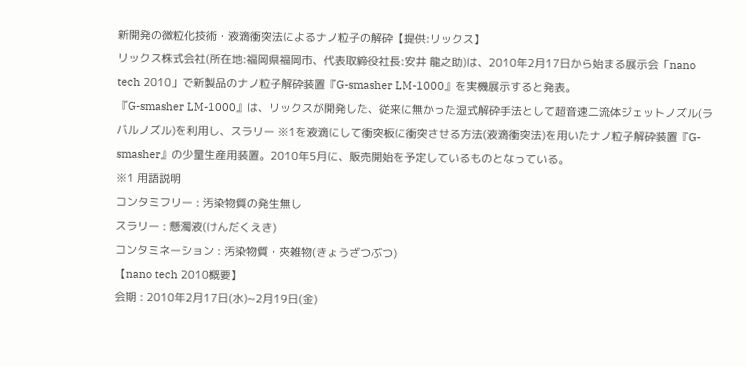新開発の微粒化技術・液滴衝突法によるナノ粒子の解砕【提供:リックス】
リックス株式会社(所在地:福岡県福岡市、代表取締役社長:安井 龍之助)は、2010年2月17日から始まる展示会「nano tech 2010」で新製品のナノ粒子解砕装置『G-smasher LM-1000』を実機展示すると発表。
『G-smasher LM-1000』は、リックスが開発した、従来に無かった湿式解砕手法として超音速二流体ジェットノズル(ラバルノズル)を利用し、スラリー ※1を液滴にして衝突板に衝突させる方法(液滴衝突法)を用いたナノ粒子解砕装置『G-smasher』の少量生産用装置。2010年5月に、販売開始を予定しているものとなっている。
※1 用語説明
コンタミフリー : 汚染物質の発生無し
スラリー : 懸濁液(けんだくえき)
コンタミネーション : 汚染物質・夾雑物(きょうざつぶつ)
【nano tech 2010概要】
会期 : 2010年2月17日(水)~2月19日(金)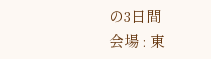の3日間
会場 : 東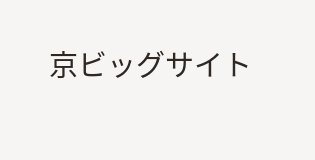京ビッグサイト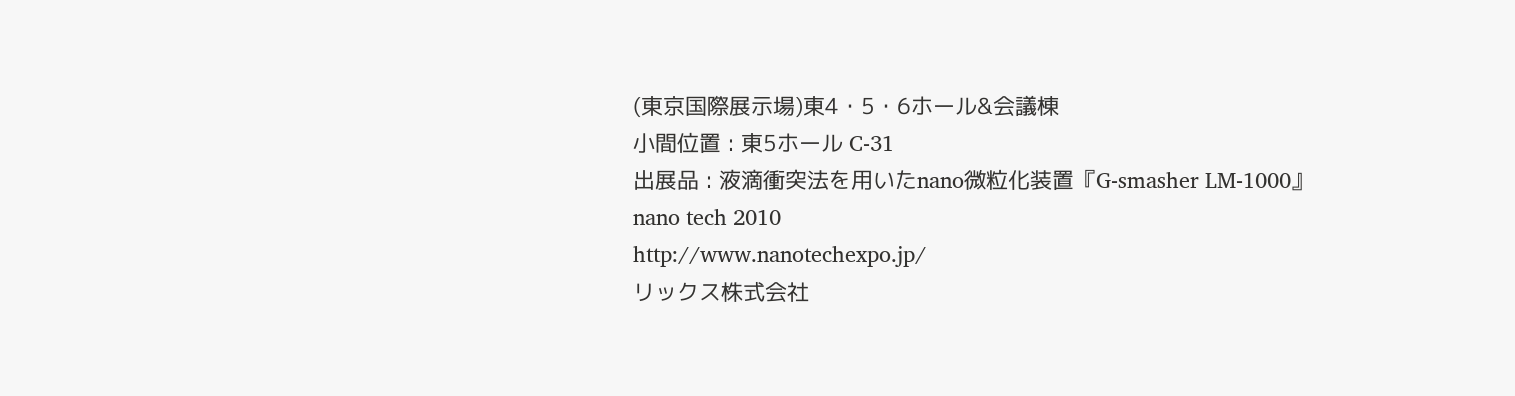(東京国際展示場)東4・5・6ホール&会議棟
小間位置 : 東5ホール C-31
出展品 : 液滴衝突法を用いたnano微粒化装置『G-smasher LM-1000』
nano tech 2010
http://www.nanotechexpo.jp/
リックス株式会社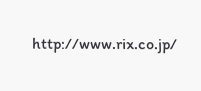http://www.rix.co.jp/